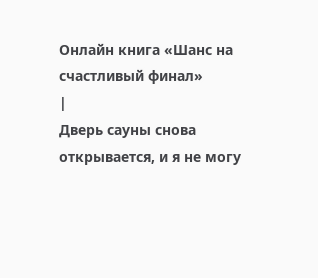Онлайн книга «Шанс на счастливый финал»
|
Дверь сауны снова открывается, и я не могу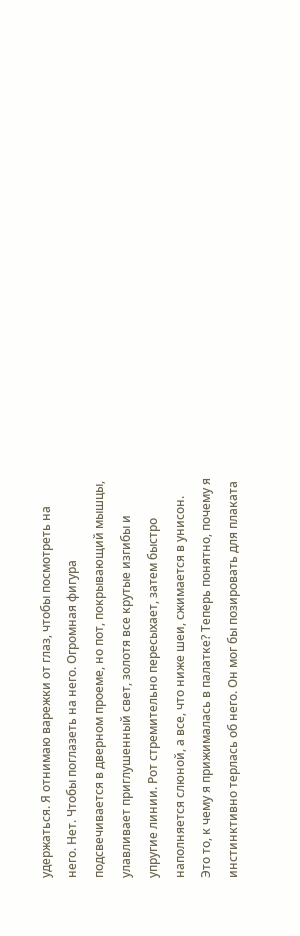удержаться. Я отнимаю варежки от глаз, чтобы посмотреть на него. Нет. Чтобы поглазеть на него. Огромная фигура подсвечивается в дверном проеме, но пот, покрывающий мышцы, улавливает приглушенный свет, золотя все крутые изгибы и упругие линии. Рот стремительно пересыхает, затем быстро наполняется слюной, а все, что ниже шеи, сжимается в унисон. Это то, к чему я прижималась в палатке? Теперь понятно, почему я инстинктивно терлась об него. Он мог бы позировать для плаката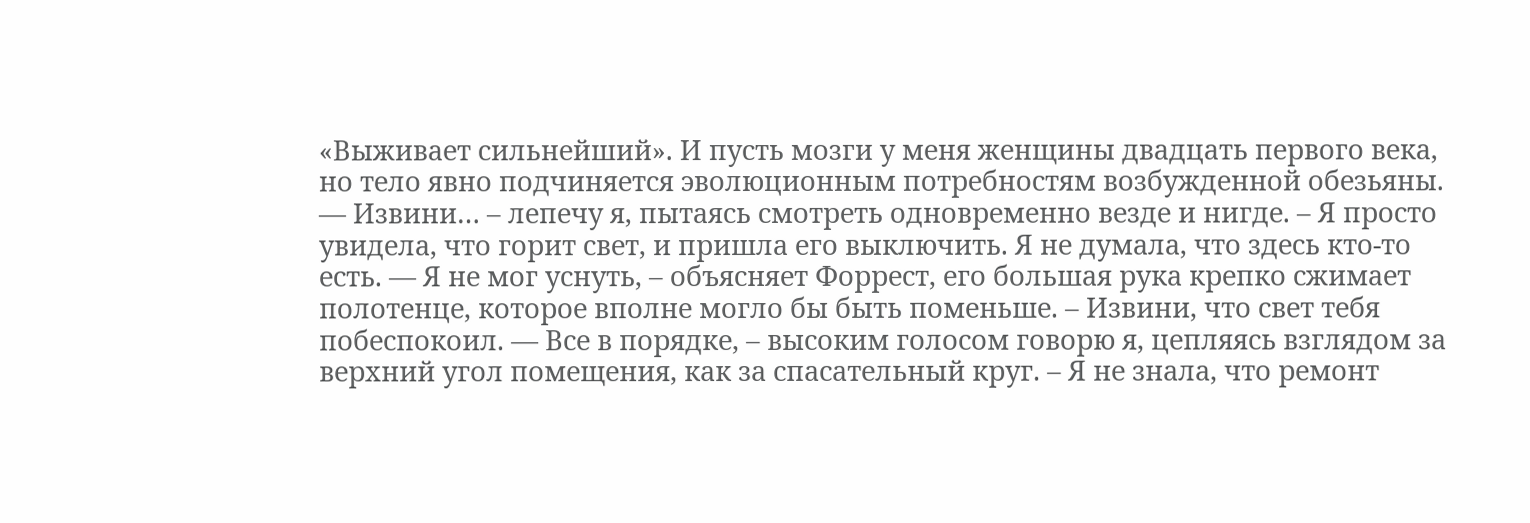«Выживает сильнейший». И пусть мозги у меня женщины двадцать первого века, но тело явно подчиняется эволюционным потребностям возбужденной обезьяны. — Извини… – лепечу я, пытаясь смотреть одновременно везде и нигде. – Я просто увидела, что горит свет, и пришла его выключить. Я не думала, что здесь кто-то есть. — Я не мог уснуть, – объясняет Форрест, его большая рука крепко сжимает полотенце, которое вполне могло бы быть поменьше. – Извини, что свет тебя побеспокоил. — Все в порядке, – высоким голосом говорю я, цепляясь взглядом за верхний угол помещения, как за спасательный круг. – Я не знала, что ремонт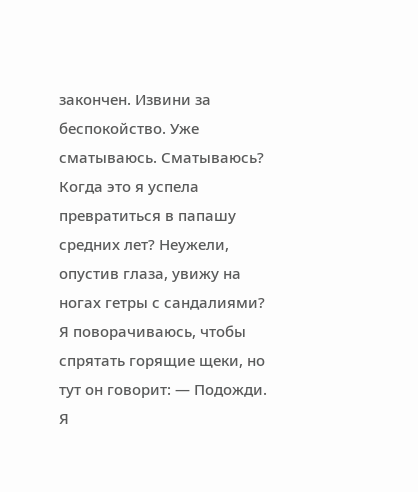закончен. Извини за беспокойство. Уже сматываюсь. Сматываюсь? Когда это я успела превратиться в папашу средних лет? Неужели, опустив глаза, увижу на ногах гетры с сандалиями? Я поворачиваюсь, чтобы спрятать горящие щеки, но тут он говорит: — Подожди. Я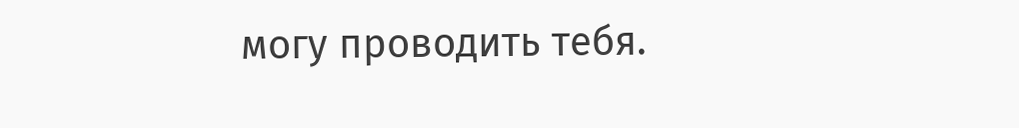могу проводить тебя.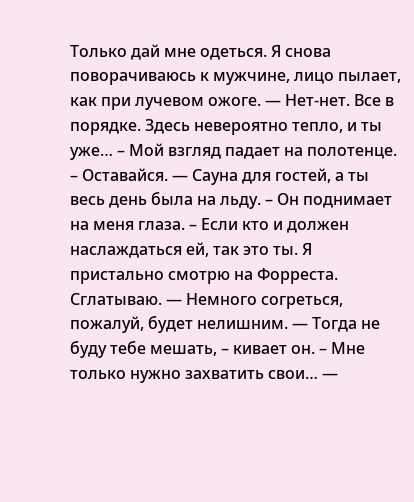Только дай мне одеться. Я снова поворачиваюсь к мужчине, лицо пылает, как при лучевом ожоге. — Нет-нет. Все в порядке. Здесь невероятно тепло, и ты уже… – Мой взгляд падает на полотенце. – Оставайся. — Сауна для гостей, а ты весь день была на льду. – Он поднимает на меня глаза. – Если кто и должен наслаждаться ей, так это ты. Я пристально смотрю на Форреста. Сглатываю. — Немного согреться, пожалуй, будет нелишним. — Тогда не буду тебе мешать, – кивает он. – Мне только нужно захватить свои… —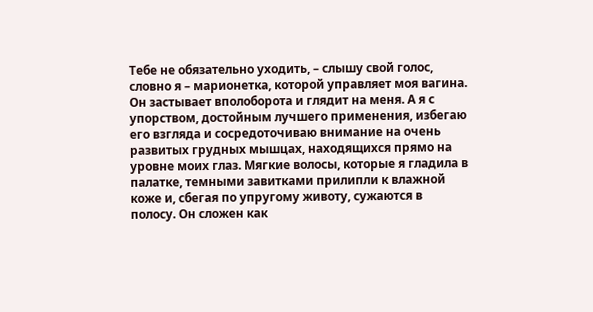Тебе не обязательно уходить, – слышу свой голос, словно я – марионетка, которой управляет моя вагина. Он застывает вполоборота и глядит на меня. А я с упорством, достойным лучшего применения, избегаю его взгляда и сосредоточиваю внимание на очень развитых грудных мышцах, находящихся прямо на уровне моих глаз. Мягкие волосы, которые я гладила в палатке, темными завитками прилипли к влажной коже и, сбегая по упругому животу, сужаются в полосу. Он сложен как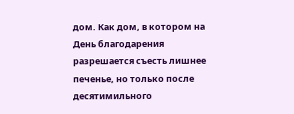дом. Как дом, в котором на День благодарения разрешается съесть лишнее печенье, но только после десятимильного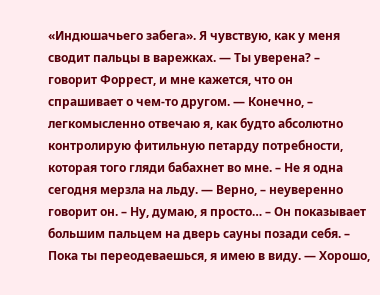«Индюшачьего забега». Я чувствую, как у меня сводит пальцы в варежках. — Ты уверена? – говорит Форрест, и мне кажется, что он спрашивает о чем-то другом. — Конечно, – легкомысленно отвечаю я, как будто абсолютно контролирую фитильную петарду потребности, которая того гляди бабахнет во мне. – Не я одна сегодня мерзла на льду. — Верно, – неуверенно говорит он. – Ну, думаю, я просто… – Он показывает большим пальцем на дверь сауны позади себя. – Пока ты переодеваешься, я имею в виду. — Хорошо,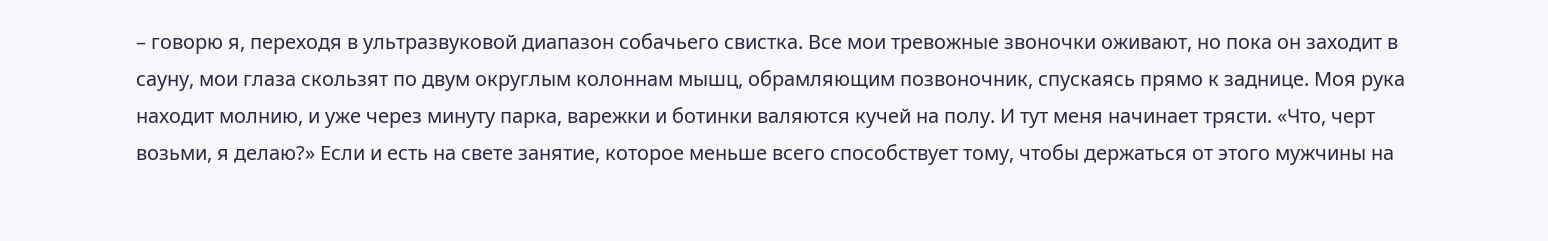– говорю я, переходя в ультразвуковой диапазон собачьего свистка. Все мои тревожные звоночки оживают, но пока он заходит в сауну, мои глаза скользят по двум округлым колоннам мышц, обрамляющим позвоночник, спускаясь прямо к заднице. Моя рука находит молнию, и уже через минуту парка, варежки и ботинки валяются кучей на полу. И тут меня начинает трясти. «Что, черт возьми, я делаю?» Если и есть на свете занятие, которое меньше всего способствует тому, чтобы держаться от этого мужчины на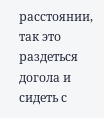расстоянии, так это раздеться догола и сидеть с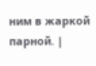ним в жаркой парной. |